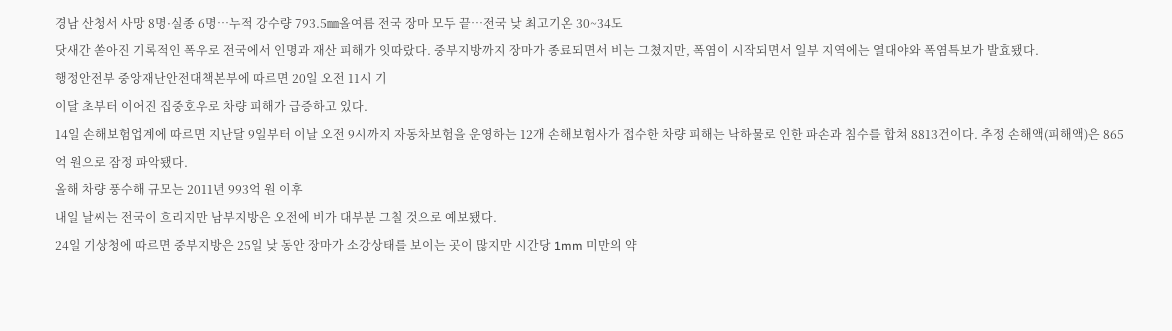경남 산청서 사망 8명·실종 6명⋯누적 강수량 793.5㎜올여름 전국 장마 모두 끝⋯전국 낮 최고기온 30~34도
닷새간 쏟아진 기록적인 폭우로 전국에서 인명과 재산 피해가 잇따랐다. 중부지방까지 장마가 종료되면서 비는 그쳤지만, 폭염이 시작되면서 일부 지역에는 열대야와 폭염특보가 발효됐다.
행정안전부 중앙재난안전대책본부에 따르면 20일 오전 11시 기
이달 초부터 이어진 집중호우로 차량 피해가 급증하고 있다.
14일 손해보험업계에 따르면 지난달 9일부터 이날 오전 9시까지 자동차보험을 운영하는 12개 손해보험사가 접수한 차량 피해는 낙하물로 인한 파손과 침수를 합쳐 8813건이다. 추정 손해액(피해액)은 865억 원으로 잠정 파악됐다.
올해 차량 풍수해 규모는 2011년 993억 원 이후
내일 날씨는 전국이 흐리지만 남부지방은 오전에 비가 대부분 그칠 것으로 예보됐다.
24일 기상청에 따르면 중부지방은 25일 낮 동안 장마가 소강상태를 보이는 곳이 많지만 시간당 1mm 미만의 약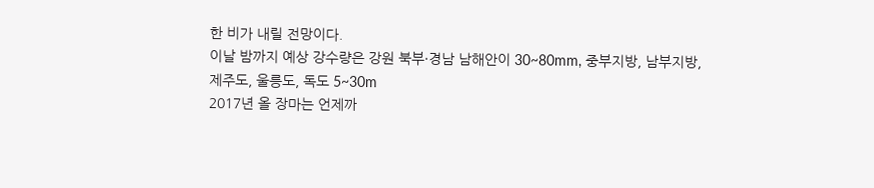한 비가 내릴 전망이다.
이날 밤까지 예상 강수량은 강원 북부·경남 남해안이 30~80mm, 중부지방, 남부지방, 제주도, 울릉도, 독도 5~30m
2017년 올 장마는 언제까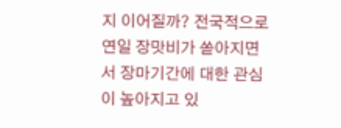지 이어질까? 전국적으로 연일 장맛비가 쏟아지면서 장마기간에 대한 관심이 높아지고 있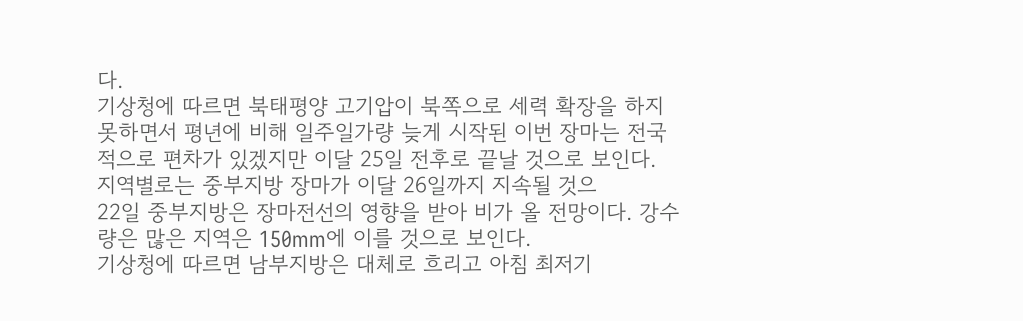다.
기상청에 따르면 북태평양 고기압이 북쪽으로 세력 확장을 하지 못하면서 평년에 비해 일주일가량 늦게 시작된 이번 장마는 전국적으로 편차가 있겠지만 이달 25일 전후로 끝날 것으로 보인다.
지역별로는 중부지방 장마가 이달 26일까지 지속될 것으
22일 중부지방은 장마전선의 영향을 받아 비가 올 전망이다. 강수량은 많은 지역은 150mm에 이를 것으로 보인다.
기상청에 따르면 남부지방은 대체로 흐리고 아침 최저기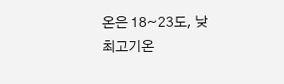온은 18~23도, 낮 최고기온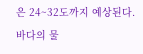은 24~32도까지 예상된다.
바다의 물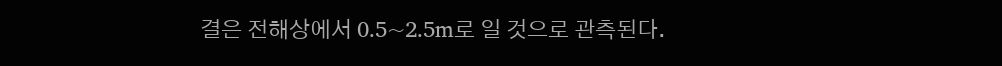결은 전해상에서 0.5~2.5m로 일 것으로 관측된다.